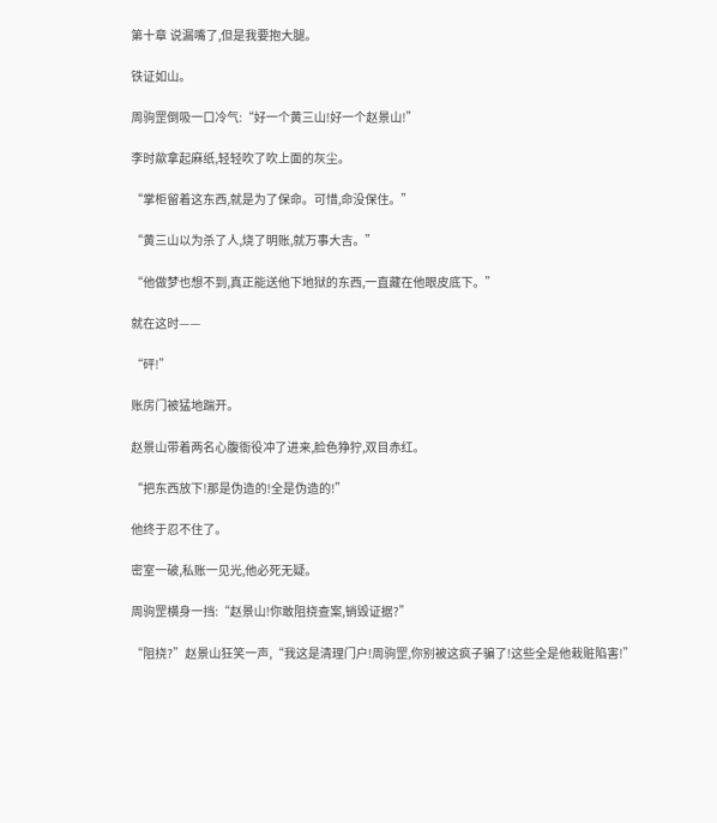第十章 说漏嘴了,但是我要抱大腿。

铁证如山。

周驹罡倒吸一口冷气:“好一个黄三山!好一个赵景山!”

李时歘拿起麻纸,轻轻吹了吹上面的灰尘。

“掌柜留着这东西,就是为了保命。可惜,命没保住。”

“黄三山以为杀了人,烧了明账,就万事大吉。”

“他做梦也想不到,真正能送他下地狱的东西,一直藏在他眼皮底下。”

就在这时——

“砰!”

账房门被猛地踹开。

赵景山带着两名心腹衙役冲了进来,脸色狰狞,双目赤红。

“把东西放下!那是伪造的!全是伪造的!”

他终于忍不住了。

密室一破,私账一见光,他必死无疑。

周驹罡横身一挡:“赵景山!你敢阻挠查案,销毁证据?”

“阻挠?”赵景山狂笑一声,“我这是清理门户!周驹罡,你别被这疯子骗了!这些全是他栽赃陷害!”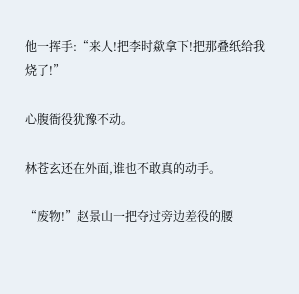他一挥手:“来人!把李时歘拿下!把那叠纸给我烧了!”

心腹衙役犹豫不动。

林苍玄还在外面,谁也不敢真的动手。

“废物!”赵景山一把夺过旁边差役的腰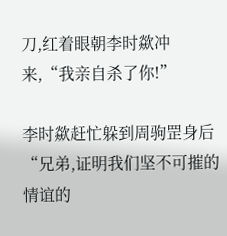刀,红着眼朝李时歘冲来,“我亲自杀了你!”

李时歘赶忙躲到周驹罡身后“兄弟,证明我们坚不可摧的情谊的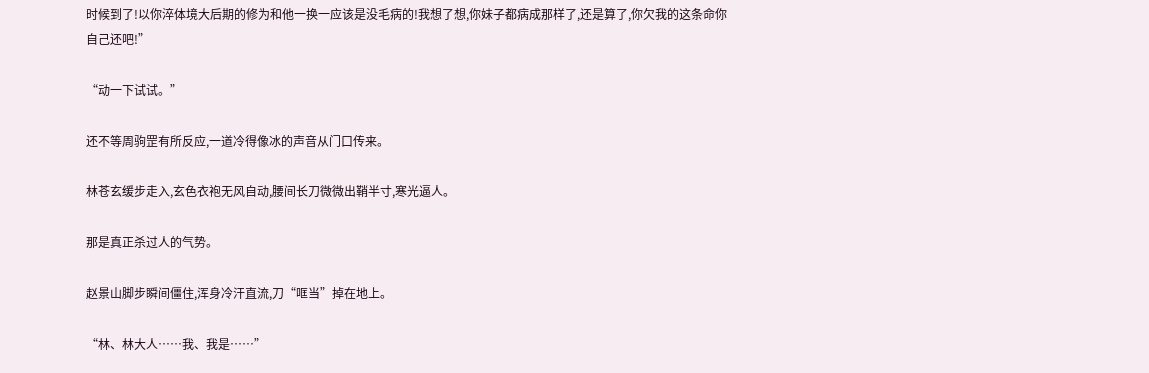时候到了!以你淬体境大后期的修为和他一换一应该是没毛病的!我想了想,你妹子都病成那样了,还是算了,你欠我的这条命你自己还吧!”

“动一下试试。”

还不等周驹罡有所反应,一道冷得像冰的声音从门口传来。

林苍玄缓步走入,玄色衣袍无风自动,腰间长刀微微出鞘半寸,寒光逼人。

那是真正杀过人的气势。

赵景山脚步瞬间僵住,浑身冷汗直流,刀“哐当”掉在地上。

“林、林大人……我、我是……”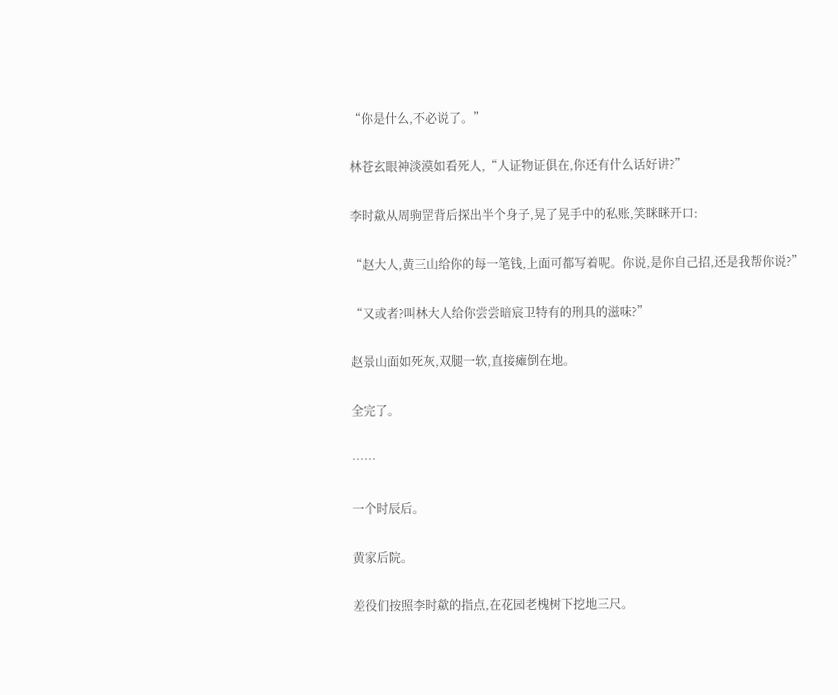“你是什么,不必说了。”

林苍玄眼神淡漠如看死人,“人证物证俱在,你还有什么话好讲?”

李时歘从周驹罡背后探出半个身子,晃了晃手中的私账,笑眯眯开口:

“赵大人,黄三山给你的每一笔钱,上面可都写着呢。你说,是你自己招,还是我帮你说?”

“又或者?叫林大人给你尝尝暗宸卫特有的刑具的滋味?”

赵景山面如死灰,双腿一软,直接瘫倒在地。

全完了。

……

一个时辰后。

黄家后院。

差役们按照李时歘的指点,在花园老槐树下挖地三尺。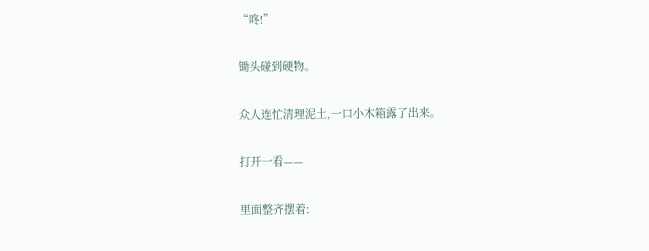“咚!”

锄头碰到硬物。

众人连忙清理泥土,一口小木箱露了出来。

打开一看——

里面整齐摆着: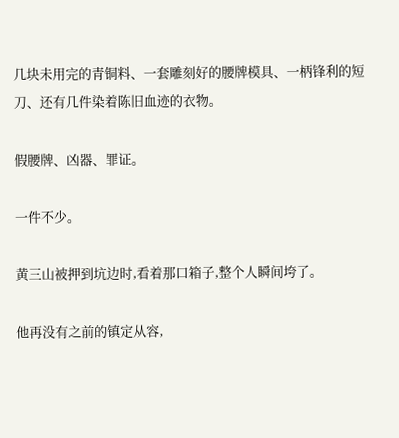几块未用完的青铜料、一套雕刻好的腰牌模具、一柄锋利的短刀、还有几件染着陈旧血迹的衣物。

假腰牌、凶器、罪证。

一件不少。

黄三山被押到坑边时,看着那口箱子,整个人瞬间垮了。

他再没有之前的镇定从容,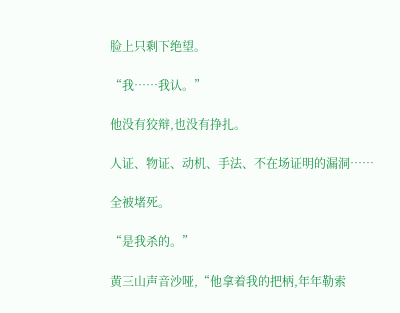脸上只剩下绝望。

“我……我认。”

他没有狡辩,也没有挣扎。

人证、物证、动机、手法、不在场证明的漏洞……

全被堵死。

“是我杀的。”

黄三山声音沙哑,“他拿着我的把柄,年年勒索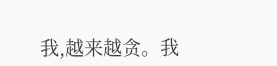我,越来越贪。我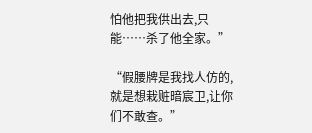怕他把我供出去,只能……杀了他全家。”

“假腰牌是我找人仿的,就是想栽赃暗宸卫,让你们不敢查。”